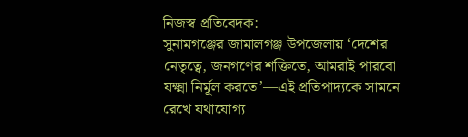নিজস্ব প্রতিবেদক:
সুনামগঞ্জের জামালগঞ্জ উপজেলায় ‘দেশের নেতৃত্বে, জনগণের শক্তিতে, আমরাই পারবো যক্ষ্মা নির্মূল করতে’—এই প্রতিপাদ্যকে সামনে রেখে যথাযোগ্য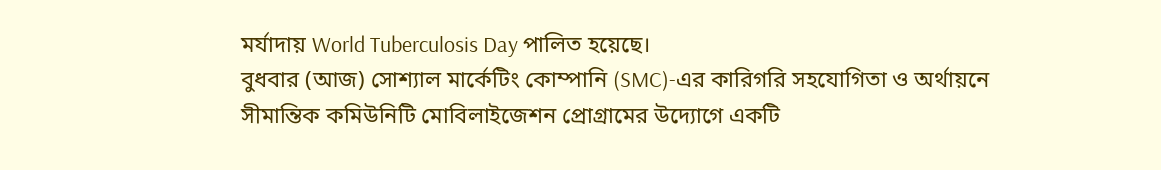মর্যাদায় World Tuberculosis Day পালিত হয়েছে।
বুধবার (আজ) সোশ্যাল মার্কেটিং কোম্পানি (SMC)-এর কারিগরি সহযোগিতা ও অর্থায়নে সীমান্তিক কমিউনিটি মোবিলাইজেশন প্রোগ্রামের উদ্যোগে একটি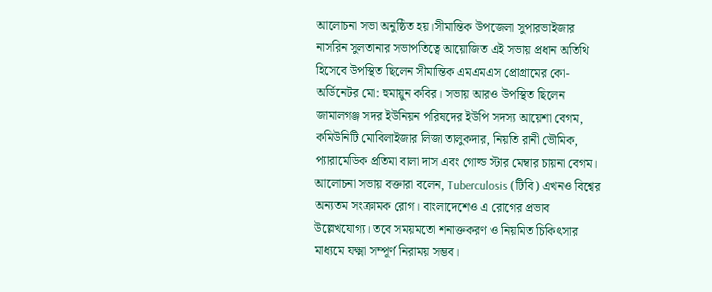আলোচনা সভা অনুষ্ঠিত হয়।সীমান্তিক উপজেলা সুপারভাইজার নাসরিন সুলতানার সভাপতিত্বে আয়োজিত এই সভায় প্রধান অতিথি হিসেবে উপস্থিত ছিলেন সীমান্তিক এমএমএস প্রোগ্রামের কো-অর্ডিনেটর মো: হুমায়ুন কবির। সভায় আরও উপস্থিত ছিলেন
জামালগঞ্জ সদর ইউনিয়ন পরিষদের ইউপি সদস্য আয়েশা বেগম, কমিউনিটি মোবিলাইজার লিজা তালুকদার, নিয়তি রানী ভৌমিক, প্যারামেডিক প্রতিমা বালা দাস এবং গোল্ড স্টার মেম্বার চায়না বেগম।
আলোচনা সভায় বক্তারা বলেন, Tuberculosis (টিবি) এখনও বিশ্বের অন্যতম সংক্রামক রোগ। বাংলাদেশেও এ রোগের প্রভাব উল্লেখযোগ্য। তবে সময়মতো শনাক্তকরণ ও নিয়মিত চিকিৎসার মাধ্যমে যক্ষ্মা সম্পূর্ণ নিরাময় সম্ভব।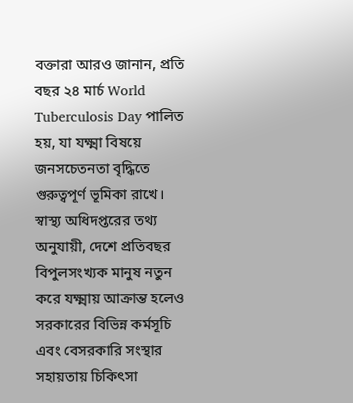বক্তারা আরও জানান, প্রতি বছর ২৪ মার্চ World Tuberculosis Day পালিত হয়, যা যক্ষ্মা বিষয়ে জনসচেতনতা বৃদ্ধিতে গুরুত্বপূর্ণ ভূমিকা রাখে।
স্বাস্থ্য অধিদপ্তরের তথ্য অনুযায়ী, দেশে প্রতিবছর বিপুলসংখ্যক মানুষ নতুন করে যক্ষ্মায় আক্রান্ত হলেও সরকারের বিভিন্ন কর্মসূচি এবং বেসরকারি সংস্থার সহায়তায় চিকিৎসা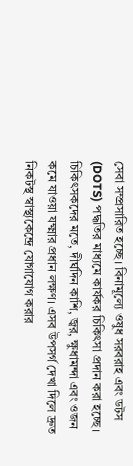সেবা সম্প্রসারিত হচ্ছে। বিনামূল্যে ওষুধ সরবরাহ এবং ডটস (DOTS) পদ্ধতির মাধ্যমে কার্যকর চিকিৎসা প্রদান করা হচ্ছে।
চিকিৎসকদের মতে, দীর্ঘদিন কাশি, জ্বর, ক্ষুধামন্দা এবং ওজন কমে যাওয়া যক্ষ্মার প্রধান লক্ষণ। এসব উপসর্গ দেখা দিলে দ্রুত নিকটস্থ স্বাস্থ্যকেন্দ্রে যোগাযোগ করার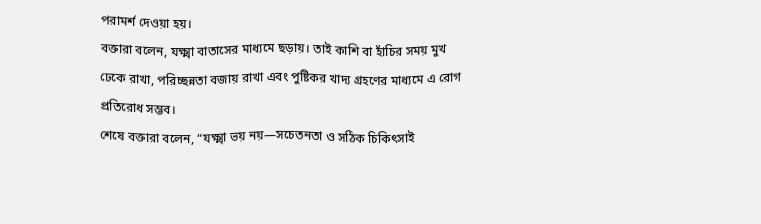পরামর্শ দেওয়া হয়।
বক্তারা বলেন, যক্ষ্মা বাতাসের মাধ্যমে ছড়ায়। তাই কাশি বা হাঁচির সময় মুখ ঢেকে রাখা, পরিচ্ছন্নতা বজায় রাখা এবং পুষ্টিকর খাদ্য গ্রহণের মাধ্যমে এ রোগ প্রতিরোধ সম্ভব।
শেষে বক্তারা বলেন, “যক্ষ্মা ভয় নয়—সচেতনতা ও সঠিক চিকিৎসাই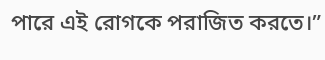পারে এই রোগকে পরাজিত করতে।”